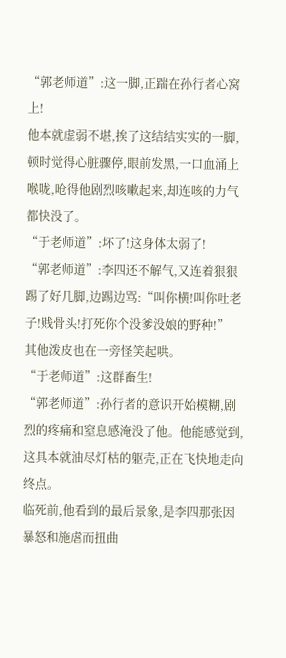“郭老师道”:这一脚,正踹在孙行者心窝上!
他本就虚弱不堪,挨了这结结实实的一脚,顿时觉得心脏骤停,眼前发黑,一口血涌上喉咙,呛得他剧烈咳嗽起来,却连咳的力气都快没了。
“于老师道”:坏了!这身体太弱了!
“郭老师道”:李四还不解气,又连着狠狠踢了好几脚,边踢边骂:“叫你横!叫你吐老子!贱骨头!打死你个没爹没娘的野种!”
其他泼皮也在一旁怪笑起哄。
“于老师道”:这群畜生!
“郭老师道”:孙行者的意识开始模糊,剧烈的疼痛和窒息感淹没了他。他能感觉到,这具本就油尽灯枯的躯壳,正在飞快地走向终点。
临死前,他看到的最后景象,是李四那张因暴怒和施虐而扭曲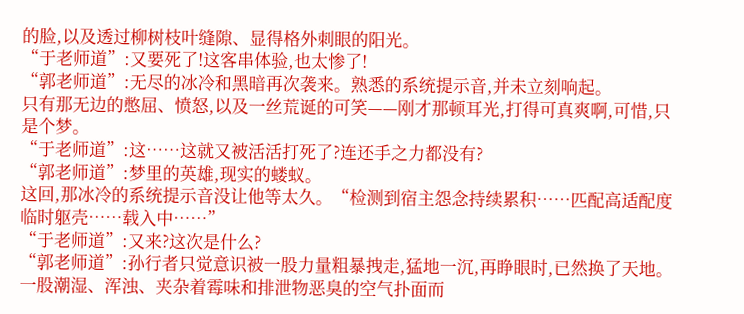的脸,以及透过柳树枝叶缝隙、显得格外刺眼的阳光。
“于老师道”:又要死了!这客串体验,也太惨了!
“郭老师道”:无尽的冰冷和黑暗再次袭来。熟悉的系统提示音,并未立刻响起。
只有那无边的憋屈、愤怒,以及一丝荒诞的可笑——刚才那顿耳光,打得可真爽啊,可惜,只是个梦。
“于老师道”:这……这就又被活活打死了?连还手之力都没有?
“郭老师道”:梦里的英雄,现实的蝼蚁。
这回,那冰冷的系统提示音没让他等太久。“检测到宿主怨念持续累积……匹配高适配度临时躯壳……载入中……”
“于老师道”:又来?这次是什么?
“郭老师道”:孙行者只觉意识被一股力量粗暴拽走,猛地一沉,再睁眼时,已然换了天地。
一股潮湿、浑浊、夹杂着霉味和排泄物恶臭的空气扑面而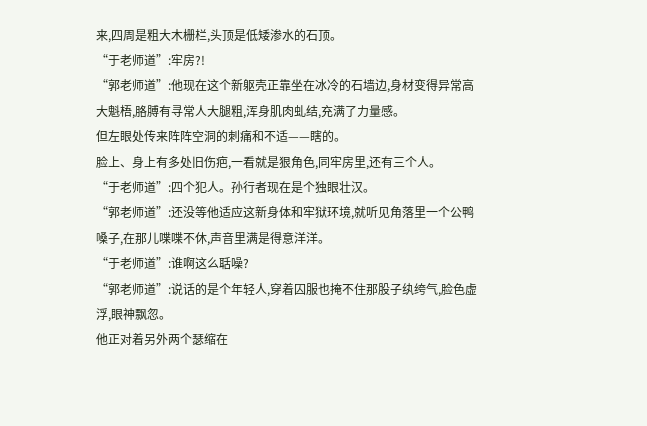来,四周是粗大木栅栏,头顶是低矮渗水的石顶。
“于老师道”:牢房?!
“郭老师道”:他现在这个新躯壳正靠坐在冰冷的石墙边,身材变得异常高大魁梧,胳膊有寻常人大腿粗,浑身肌肉虬结,充满了力量感。
但左眼处传来阵阵空洞的刺痛和不适——瞎的。
脸上、身上有多处旧伤疤,一看就是狠角色,同牢房里,还有三个人。
“于老师道”:四个犯人。孙行者现在是个独眼壮汉。
“郭老师道”:还没等他适应这新身体和牢狱环境,就听见角落里一个公鸭嗓子,在那儿喋喋不休,声音里满是得意洋洋。
“于老师道”:谁啊这么聒噪?
“郭老师道”:说话的是个年轻人,穿着囚服也掩不住那股子纨绔气,脸色虚浮,眼神飘忽。
他正对着另外两个瑟缩在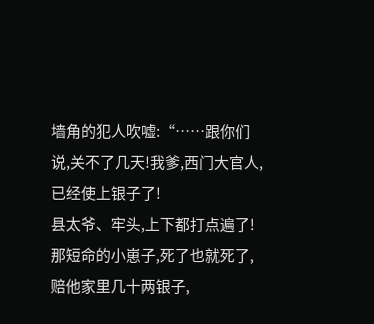墙角的犯人吹嘘:“……跟你们说,关不了几天!我爹,西门大官人,已经使上银子了!
县太爷、牢头,上下都打点遍了!那短命的小崽子,死了也就死了,赔他家里几十两银子,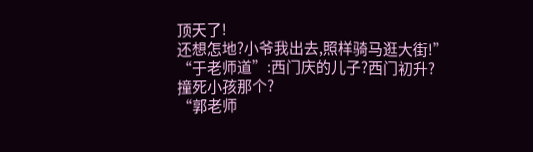顶天了!
还想怎地?小爷我出去,照样骑马逛大街!”
“于老师道”:西门庆的儿子?西门初升?撞死小孩那个?
“郭老师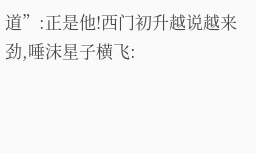道”:正是他!西门初升越说越来劲,唾沫星子横飞: